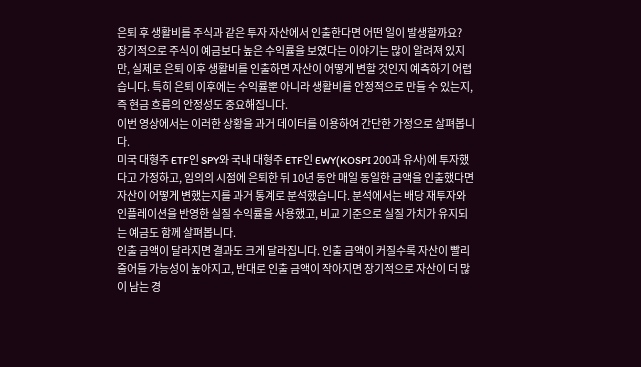은퇴 후 생활비를 주식과 같은 투자 자산에서 인출한다면 어떤 일이 발생할까요?
장기적으로 주식이 예금보다 높은 수익률을 보였다는 이야기는 많이 알려져 있지만, 실제로 은퇴 이후 생활비를 인출하면 자산이 어떻게 변할 것인지 예측하기 어렵습니다. 특히 은퇴 이후에는 수익률뿐 아니라 생활비를 안정적으로 만들 수 있는지, 즉 현금 흐름의 안정성도 중요해집니다.
이번 영상에서는 이러한 상황을 과거 데이터를 이용하여 간단한 가정으로 살펴봅니다.
미국 대형주 ETF인 SPY와 국내 대형주 ETF인 EWY(KOSPI 200과 유사)에 투자했다고 가정하고, 임의의 시점에 은퇴한 뒤 10년 동안 매일 동일한 금액을 인출했다면 자산이 어떻게 변했는지를 과거 통계로 분석했습니다. 분석에서는 배당 재투자와 인플레이션을 반영한 실질 수익률을 사용했고, 비교 기준으로 실질 가치가 유지되는 예금도 함께 살펴봅니다.
인출 금액이 달라지면 결과도 크게 달라집니다. 인출 금액이 커질수록 자산이 빨리 줄어들 가능성이 높아지고, 반대로 인출 금액이 작아지면 장기적으로 자산이 더 많이 남는 경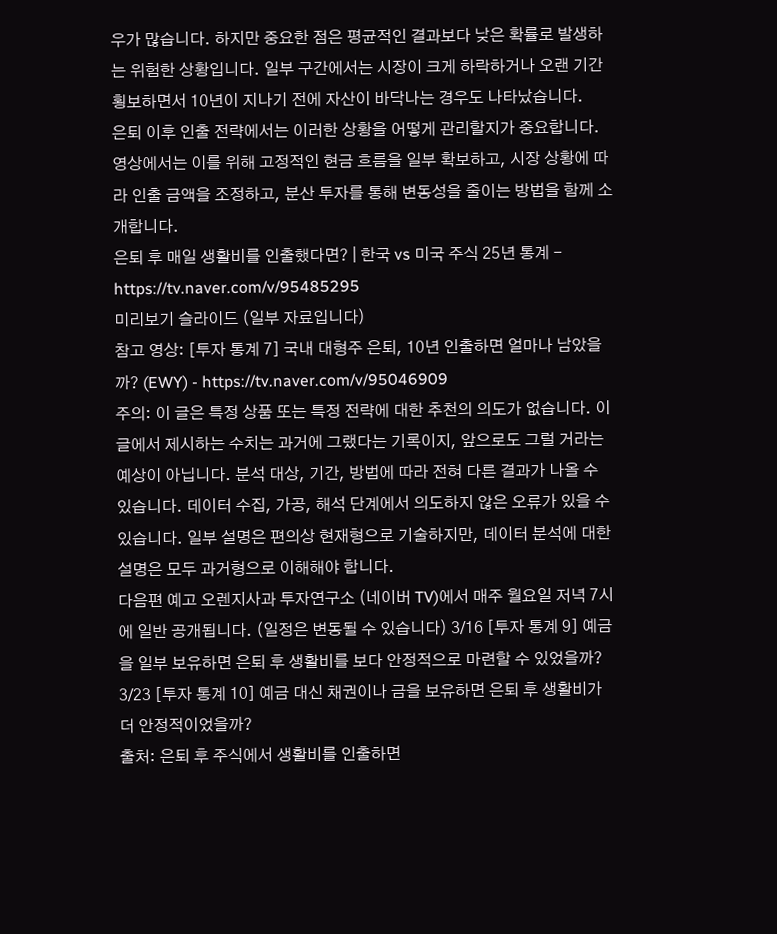우가 많습니다. 하지만 중요한 점은 평균적인 결과보다 낮은 확률로 발생하는 위험한 상황입니다. 일부 구간에서는 시장이 크게 하락하거나 오랜 기간 횡보하면서 10년이 지나기 전에 자산이 바닥나는 경우도 나타났습니다.
은퇴 이후 인출 전략에서는 이러한 상황을 어떻게 관리할지가 중요합니다. 영상에서는 이를 위해 고정적인 현금 흐름을 일부 확보하고, 시장 상황에 따라 인출 금액을 조정하고, 분산 투자를 통해 변동성을 줄이는 방법을 함께 소개합니다.
은퇴 후 매일 생활비를 인출했다면? | 한국 vs 미국 주식 25년 통계 - https://tv.naver.com/v/95485295
미리보기 슬라이드 (일부 자료입니다)
참고 영상: [투자 통계 7] 국내 대형주 은퇴, 10년 인출하면 얼마나 남았을까? (EWY) - https://tv.naver.com/v/95046909
주의: 이 글은 특정 상품 또는 특정 전략에 대한 추천의 의도가 없습니다. 이 글에서 제시하는 수치는 과거에 그랬다는 기록이지, 앞으로도 그럴 거라는 예상이 아닙니다. 분석 대상, 기간, 방법에 따라 전혀 다른 결과가 나올 수 있습니다. 데이터 수집, 가공, 해석 단계에서 의도하지 않은 오류가 있을 수 있습니다. 일부 설명은 편의상 현재형으로 기술하지만, 데이터 분석에 대한 설명은 모두 과거형으로 이해해야 합니다.
다음편 예고 오렌지사과 투자연구소 (네이버 TV)에서 매주 월요일 저녁 7시에 일반 공개됩니다. (일정은 변동될 수 있습니다) 3/16 [투자 통계 9] 예금을 일부 보유하면 은퇴 후 생활비를 보다 안정적으로 마련할 수 있었을까? 3/23 [투자 통계 10] 예금 대신 채권이나 금을 보유하면 은퇴 후 생활비가 더 안정적이었을까?
출처: 은퇴 후 주식에서 생활비를 인출하면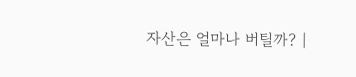자산은 얼마나 버틸까? |